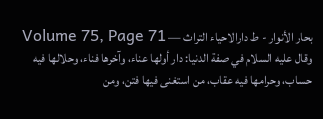بحار الأنوار - ط دارالاحياء التراث — Volume 75, Page 71
وقال عليه السلام في صفة الدنيا: دار أولها عناء، وآخرها فناء، وحلالها فيه حساب، وحرامها فيه عقاب، من استغنى فيها فتن، ومن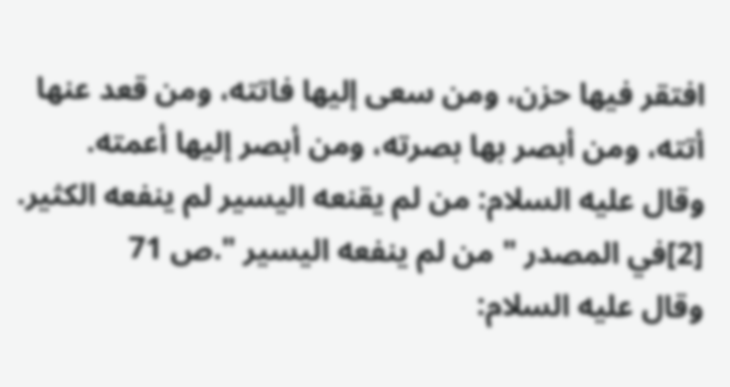افتقر فيها حزن، ومن سعى إليها فاتته، ومن قعد عنها أتته، ومن أبصر بها بصرته، ومن أبصر إليها أعمته.
وقال عليه السلام: من لم يقنعه اليسير لم ينفعه الكثير.
[2]في المصدر " من لم ينفعه اليسير ".ص 71
وقال عليه السلام: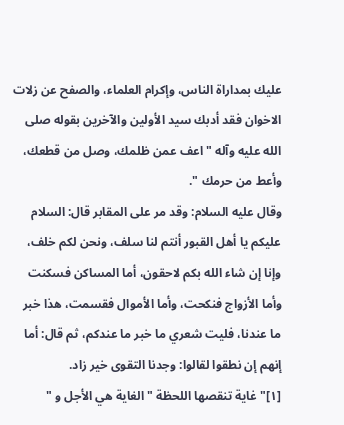عليك بمداراة الناس، وإكرام العلماء، والصفح عن زلات الاخوان فقد أدبك سيد الأولين والآخرين بقوله صلى الله عليه وآله " اعف عمن ظلمك، وصل من قطعك، وأعط من حرمك ".
وقال عليه السلام: وقد مر على المقابر قال: السلام عليكم يا أهل القبور أنتم لنا سلف، ونحن لكم خلف، وإنا إن شاء الله بكم لاحقون، أما المساكن فسكنت وأما الأزواج فنكحت، وأما الأموال فقسمت، هذا خبر ما عندنا، فليت شعري ما خبر ما عندكم، ثم قال: أما إنهم إن نطقوا لقالوا: وجدنا التقوى خير زاد.
[١]" غاية تنقصها اللحظة " الغاية هي الأجل و "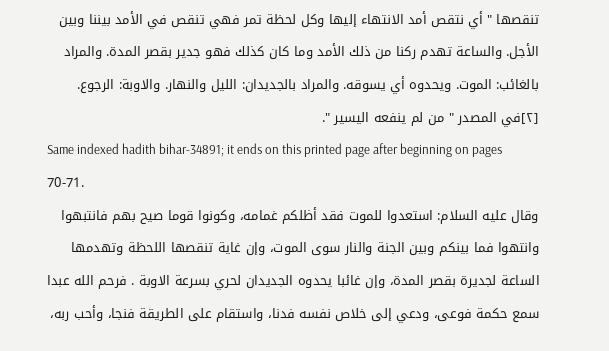تنقصها " أي نتقص أمد الانتهاء إليها وكل لحظة تمر فهي تنقص في الأمد بيننا وبين الأجل. والساعة تهدم ركنا من ذلك الأمد وما كان كذلك فهو جدير بقصر المدة. والمراد بالغائب: الموت. ويحدوه أي يسوقه. والمراد بالجديدان: الليل والنهار. والاوبة: الرجوع.
[٢]في المصدر " من لم ينفعه اليسير ".
Same indexed hadith bihar-34891; it ends on this printed page after beginning on pages 70-71.
وقال عليه السلام: استعدوا للموت فقد أظلكم غمامه، وكونوا قوما صيح بهم فانتبهوا وانتهوا فما بينكم وبين الجنة والنار سوى الموت، وإن غاية تنقصها اللحظة وتهدمها الساعة لجديرة بقصر المدة، وإن غائبا يحدوه الجديدان لحري بسرعة الاوبة . فرحم الله عبدا سمع حكمة فوعى، ودعي إلى خلاص نفسه فدنا، واستقام على الطريقة فنجا، وأحب ربه،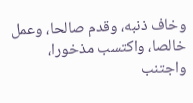وخاف ذنبه، وقدم صالحا، وعمل خالصا، واكتسب مذخورا، واجتنب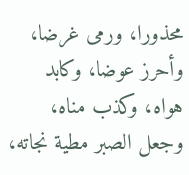محذورا، ورمى غرضا، وأحرز عوضا، وكابد هواه، وكذب مناه، وجعل الصبر مطية نجاته،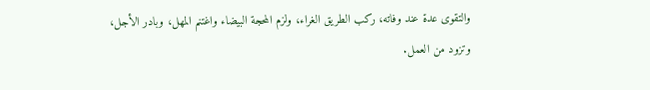والتقوى عدة عند وفاته، ركب الطريق الغراء، ولزم المحجة البيضاء واغتنم المهل، وبادر الأجل، وتزود من العمل.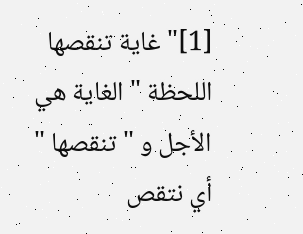[1]" غاية تنقصها اللحظة " الغاية هي الأجل و " تنقصها " أي نتقص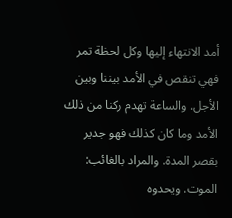أمد الانتهاء إليها وكل لحظة تمر فهي تنقص في الأمد بيننا وبين الأجل. والساعة تهدم ركنا من ذلك الأمد وما كان كذلك فهو جدير بقصر المدة. والمراد بالغائب: الموت. ويحدوه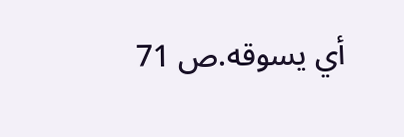أي يسوقه.ص 71